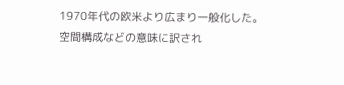1970年代の欧米より広まり一般化した。空間構成などの意味に訳され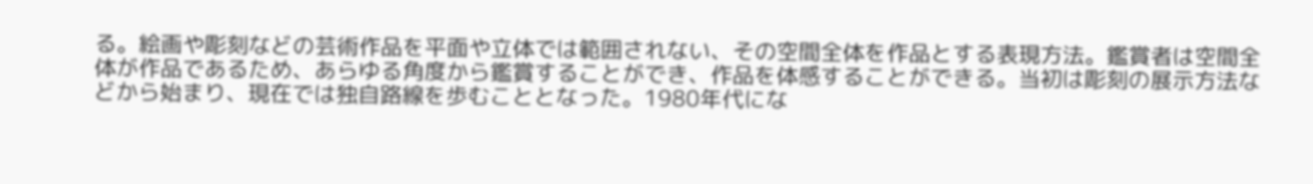る。絵画や彫刻などの芸術作品を平面や立体では範囲されない、その空間全体を作品とする表現方法。鑑賞者は空間全体が作品であるため、あらゆる角度から鑑賞することができ、作品を体感することができる。当初は彫刻の展示方法などから始まり、現在では独自路線を歩むこととなった。1980年代にな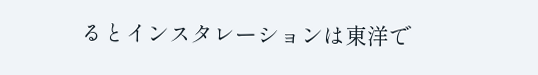るとインスタレーションは東洋で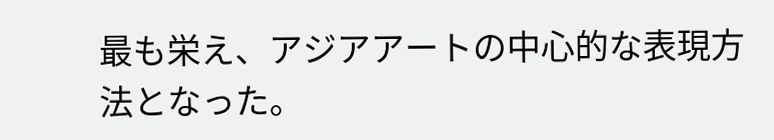最も栄え、アジアアートの中心的な表現方法となった。